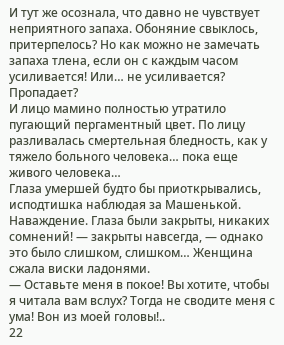И тут же осознала, что давно не чувствует неприятного запаха. Обоняние свыклось, притерпелось? Но как можно не замечать запаха тлена, если он с каждым часом усиливается! Или… не усиливается? Пропадает?
И лицо мамино полностью утратило пугающий пергаментный цвет. По лицу разливалась смертельная бледность, как у тяжело больного человека… пока еще живого человека…
Глаза умершей будто бы приоткрывались, исподтишка наблюдая за Машенькой. Наваждение. Глаза были закрыты, никаких сомнений! — закрыты навсегда, — однако это было слишком, слишком… Женщина сжала виски ладонями.
— Оставьте меня в покое! Вы хотите, чтобы я читала вам вслух? Тогда не сводите меня с ума! Вон из моей головы!..
22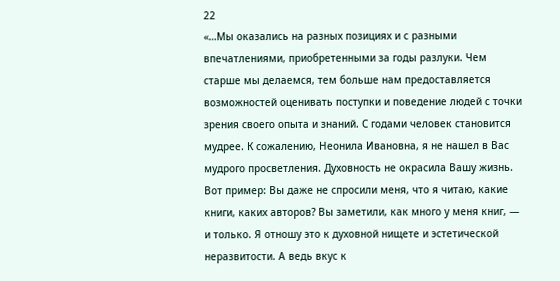22
«…Мы оказались на разных позициях и с разными впечатлениями, приобретенными за годы разлуки. Чем старше мы делаемся, тем больше нам предоставляется возможностей оценивать поступки и поведение людей с точки зрения своего опыта и знаний. С годами человек становится мудрее. К сожалению, Неонила Ивановна, я не нашел в Вас мудрого просветления. Духовность не окрасила Вашу жизнь. Вот пример: Вы даже не спросили меня, что я читаю, какие книги, каких авторов? Вы заметили, как много у меня книг, — и только. Я отношу это к духовной нищете и эстетической неразвитости. А ведь вкус к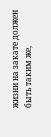жизни на закате должен быть таким же,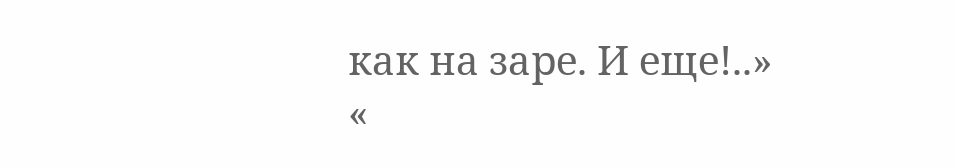как на заре. И еще!..»
«